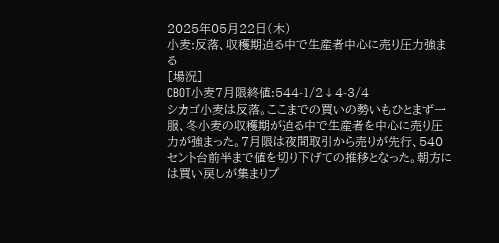2025年05月22日(木)
小麦:反落、収穫期迫る中で生産者中心に売り圧力強まる
[場況]
CBOT小麦7月限終値:544-1/2↓4-3/4
シカゴ小麦は反落。ここまでの買いの勢いもひとまず一服、冬小麦の収穫期が迫る中で生産者を中心に売り圧力が強まった。7月限は夜間取引から売りが先行、540セント台前半まで値を切り下げての推移となった。朝方には買い戻しが集まりプ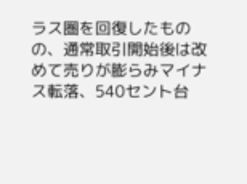ラス圏を回復したものの、通常取引開始後は改めて売りが膨らみマイナス転落、540セント台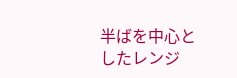半ばを中心としたレンジ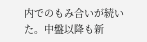内でのもみ合いが続いた。中盤以降も新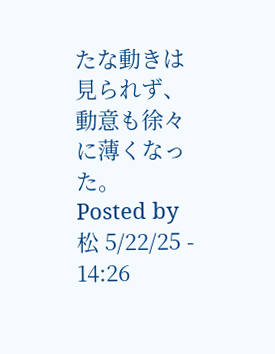たな動きは見られず、動意も徐々に薄くなった。
Posted by 松 5/22/25 - 14:26